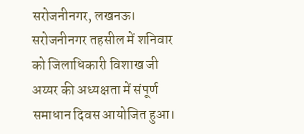सरोजनीनगर, लखनऊ। सरोजनीनगर तहसील में शनिवार को जिलाधिकारी विशाख जी अय्यर की अध्यक्षता में संपूर्ण समाधान दिवस आयोजित हुआ।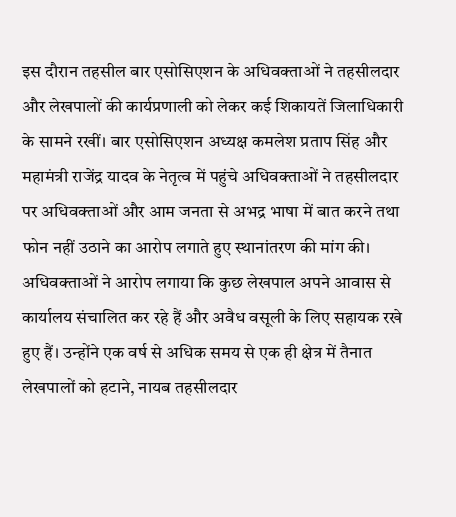इस दौरान तहसील बार एसोसिएशन के अधिवक्ताओं ने तहसीलदार और लेखपालों की कार्यप्रणाली को लेकर कई शिकायतें जिलाधिकारी के सामने रखीं। बार एसोसिएशन अध्यक्ष कमलेश प्रताप सिंह और महामंत्री राजेंद्र यादव के नेतृत्व में पहुंचे अधिवक्ताओं ने तहसीलदार पर अधिवक्ताओं और आम जनता से अभद्र भाषा में बात करने तथा फोन नहीं उठाने का आरोप लगाते हुए स्थानांतरण की मांग की।
अधिवक्ताओं ने आरोप लगाया कि कुछ लेखपाल अपने आवास से कार्यालय संचालित कर रहे हैं और अवैध वसूली के लिए सहायक रखे हुए हैं। उन्होंने एक वर्ष से अधिक समय से एक ही क्षेत्र में तैनात लेखपालों को हटाने, नायब तहसीलदार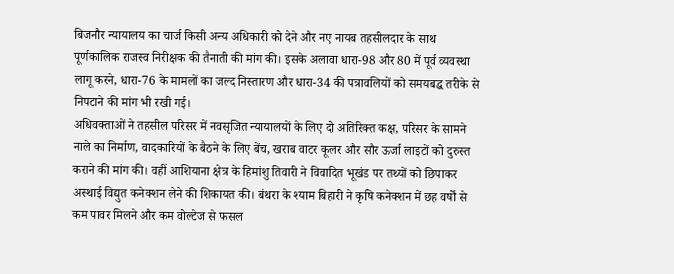बिजनौर न्यायालय का चार्ज किसी अन्य अधिकारी को देने और नए नायब तहसीलदार के साथ पूर्णकालिक राजस्व निरीक्षक की तैनाती की मांग की। इसके अलावा धारा-98 और 80 में पूर्व व्यवस्था लागू करने, धारा-76 के मामलों का जल्द निस्तारण और धारा-34 की पत्रावलियों को समयबद्ध तरीके से निपटाने की मांग भी रखी गई।
अधिवक्ताओं ने तहसील परिसर में नवसृजित न्यायालयों के लिए दो अतिरिक्त कक्ष, परिसर के सामने नाले का निर्माण, वादकारियों के बैठने के लिए बेंच, खराब वाटर कूलर और सौर ऊर्जा लाइटों को दुरुस्त कराने की मांग की। वहीं आशियाना क्षेत्र के हिमांशु तिवारी ने विवादित भूखंड पर तथ्यों को छिपाकर अस्थाई विद्युत कनेक्शन लेने की शिकायत की। बंथरा के श्याम बिहारी ने कृषि कनेक्शन में छह वर्षों से कम पावर मिलने और कम वोल्टेज से फसल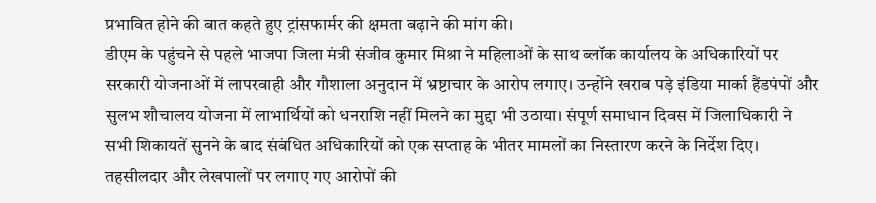प्रभावित होने की बात कहते हुए ट्रांसफार्मर की क्षमता बढ़ाने की मांग की।
डीएम के पहुंचने से पहले भाजपा जिला मंत्री संजीव कुमार मिश्रा ने महिलाओं के साथ ब्लॉक कार्यालय के अधिकारियों पर सरकारी योजनाओं में लापरवाही और गौशाला अनुदान में भ्रष्टाचार के आरोप लगाए। उन्होंने खराब पड़े इंडिया मार्का हैंडपंपों और सुलभ शौचालय योजना में लाभार्थियों को धनराशि नहीं मिलने का मुद्दा भी उठाया। संपूर्ण समाधान दिवस में जिलाधिकारी ने सभी शिकायतें सुनने के बाद संबंधित अधिकारियों को एक सप्ताह के भीतर मामलों का निस्तारण करने के निर्देश दिए। तहसीलदार और लेखपालों पर लगाए गए आरोपों की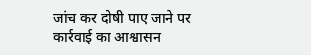जांच कर दोषी पाए जाने पर कार्रवाई का आश्वासन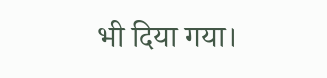भी दिया गया।